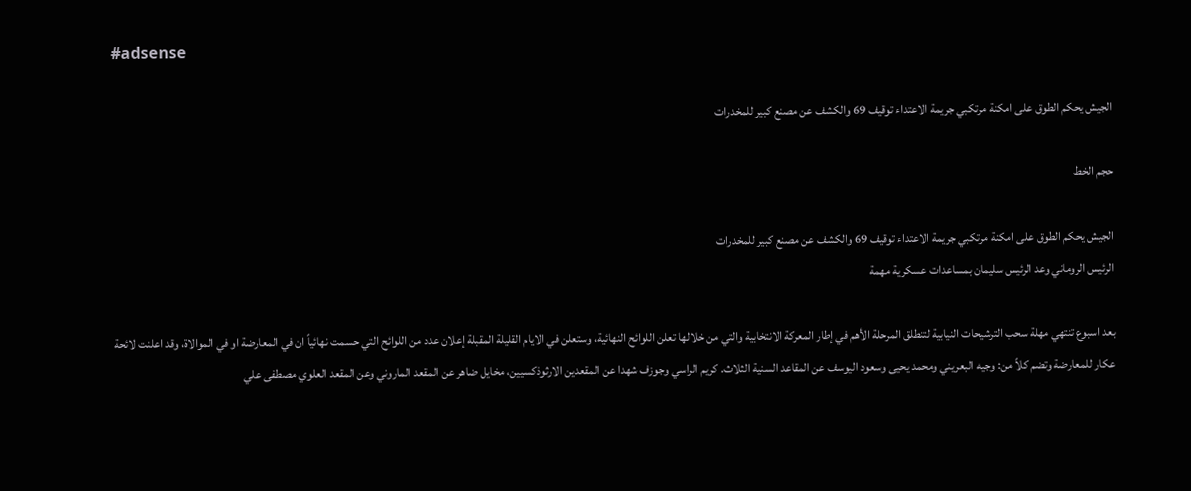#adsense

الجيش يحكم الطوق على امكنة مرتكبي جريمة الاعتداء توقيف 69 والكشف عن مصنع كبير للمخدرات

حجم الخط

الجيش يحكم الطوق على امكنة مرتكبي جريمة الاعتداء توقيف 69 والكشف عن مصنع كبير للمخدرات
الرئيس الروماني وعد الرئيس سليمان بمساعدات عسكرية مهمة

بعد اسبوع تنتهي مهلة سحب الترشيحات النيابية لتنطلق المرحلة الأهم في إطار المعركة الانتخابية والتي من خلالها تعلن اللوائح النهائية، وستعلن في الايام القليلة المقبلة إعلان عدد من اللوائح التي حسمت نهائياً ان في المعارضة او في الموالاة، وقد اعلنت لائحة عكار للمعارضة وتضم كلاً من: وجيه البعريني ومحمد يحيى وسعود اليوسف عن المقاعد السنية الثلاث. كريم الراسي وجوزف شهدا عن المقعدين الارثوذكسيين، مخايل ضاهر عن المقعد الماروني وعن المقعد العلوي مصطفى علي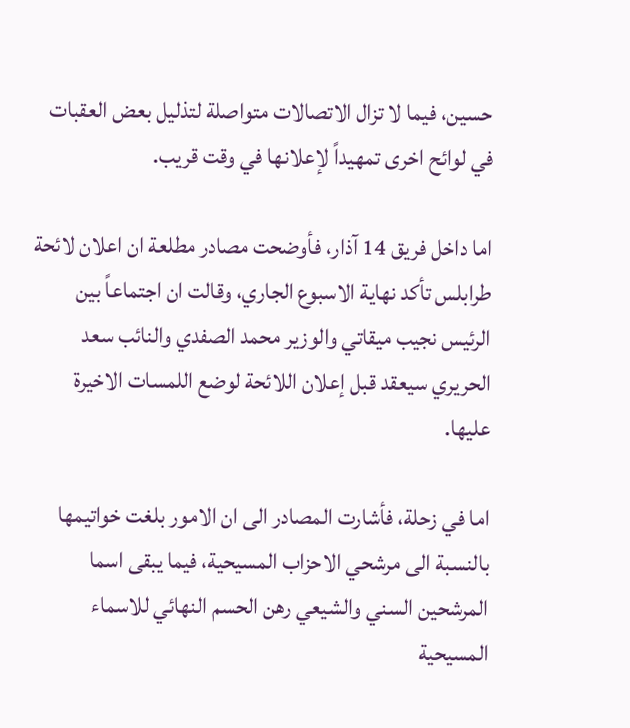حسين، فيما لا تزال الاتصالات متواصلة لتذليل بعض العقبات في لوائح اخرى تمهيداً لإعلانها في وقت قريب.

اما داخل فريق 14 آذار، فأوضحت مصادر مطلعة ان اعلان لائحة طرابلس تأكد نهاية الاسبوع الجاري، وقالت ان اجتماعاً بين الرئيس نجيب ميقاتي والوزير محمد الصفدي والنائب سعد الحريري سيعقد قبل إعلان اللائحة لوضع اللمسات الاخيرة عليها.

اما في زحلة، فأشارت المصادر الى ان الامور بلغت خواتيمها بالنسبة الى مرشحي الاحزاب المسيحية، فيما يبقى اسما المرشحين السني والشيعي رهن الحسم النهائي للاسماء المسيحية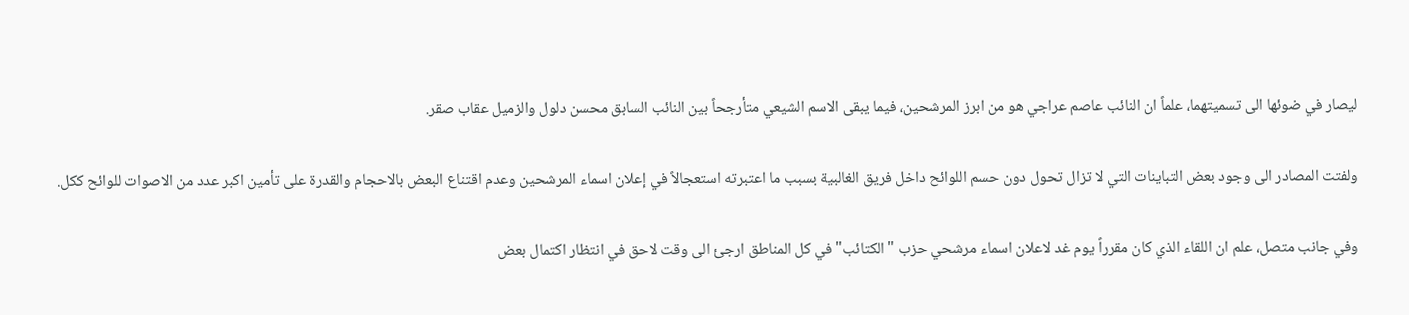ليصار في ضوئها الى تسميتهما، علماً ان النائب عاصم عراجي هو من ابرز المرشحين، فيما يبقى الاسم الشيعي متأرجحاً بين النائب السابق محسن دلول والزميل عقاب صقر.

ولفتت المصادر الى وجود بعض التباينات التي لا تزال تحول دون حسم اللوائح داخل فريق الغالبية بسبب ما اعتبرته استعجالاً في إعلان اسماء المرشحين وعدم اقتناع البعض بالاحجام والقدرة على تأمين اكبر عدد من الاصوات للوائح ككل.

وفي جانب متصل، علم ان اللقاء الذي كان مقرراً يوم غد لاعلان اسماء مرشحي حزب "الكتائب" في كل المناطق ارجئ الى وقت لاحق في انتظار اكتمال بعض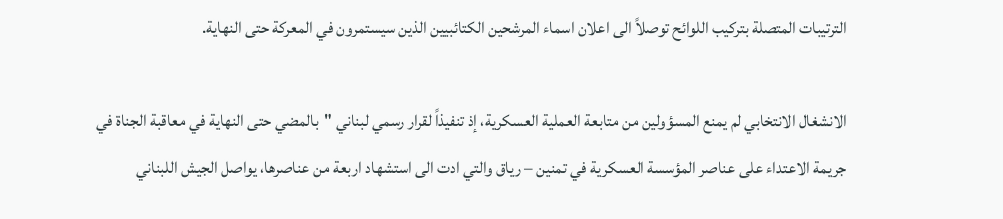الترتيبات المتصلة بتركيب اللوائح توصلاً الى اعلان اسماء المرشحين الكتائبيين الذين سيستمرون في المعركة حتى النهاية.

الانشغال الانتخابي لم يمنع المسؤولين من متابعة العملية العسكرية، إذ تنفيذاً لقرار رسمي لبناني "بالمضي حتى النهاية في معاقبة الجناة في جريمة الاعتداء على عناصر المؤسسة العسكرية في تمنين – رياق والتي ادت الى استشهاد اربعة من عناصرها، يواصل الجيش اللبناني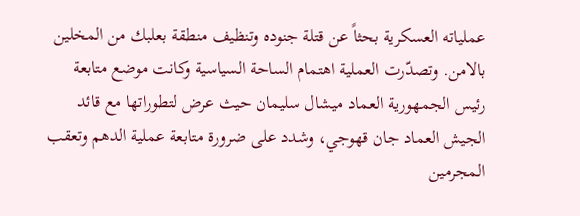عملياته العسكرية بحثاً عن قتلة جنوده وتنظيف منطقة بعلبك من المخلين بالامن. وتصدّرت العملية اهتمام الساحة السياسية وكانت موضع متابعة رئيس الجمهورية العماد ميشال سليمان حيث عرض لتطوراتها مع قائد الجيش العماد جان قهوجي، وشدد على ضرورة متابعة عملية الدهم وتعقب المجرمين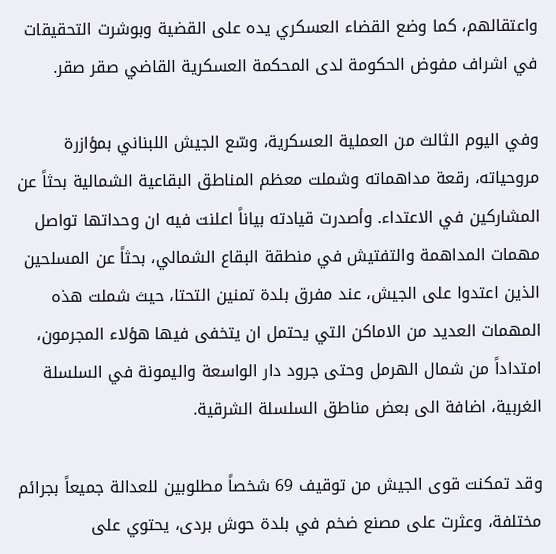واعتقالهم، كما وضع القضاء العسكري يده على القضية وبوشرت التحقيقات في اشراف مفوض الحكومة لدى المحكمة العسكرية القاضي صقر صقر.

وفي اليوم الثالث من العملية العسكرية، وسّع الجيش اللبناني بمؤازرة مروحياته، رقعة مداهماته وشملت معظم المناطق البقاعية الشمالية بحثاً عن المشاركين في الاعتداء. وأصدرت قيادته بياناً اعلنت فيه ان وحداتها تواصل مهمات المداهمة والتفتيش في منطقة البقاع الشمالي، بحثاً عن المسلحين الذين اعتدوا على الجيش، عند مفرق بلدة تمنين التحتا، حيث شملت هذه المهمات العديد من الاماكن التي يحتمل ان يتخفى فيها هؤلاء المجرمون، امتداداً من شمال الهرمل وحتى جرود دار الواسعة واليمونة في السلسلة الغربية، اضافة الى بعض مناطق السلسلة الشرقية.

وقد تمكنت قوى الجيش من توقيف 69 شخصاً مطلوبين للعدالة جميعاً بجرائم مختلفة، وعثرت على مصنع ضخم في بلدة حوش بردى، يحتوي على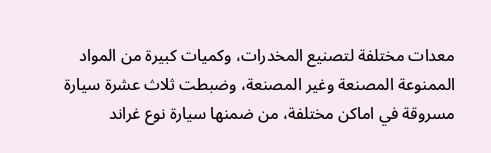معدات مختلفة لتصنيع المخدرات، وكميات كبيرة من المواد الممنوعة المصنعة وغير المصنعة، وضبطت ثلاث عشرة سيارة مسروقة في اماكن مختلفة، من ضمنها سيارة نوع غراند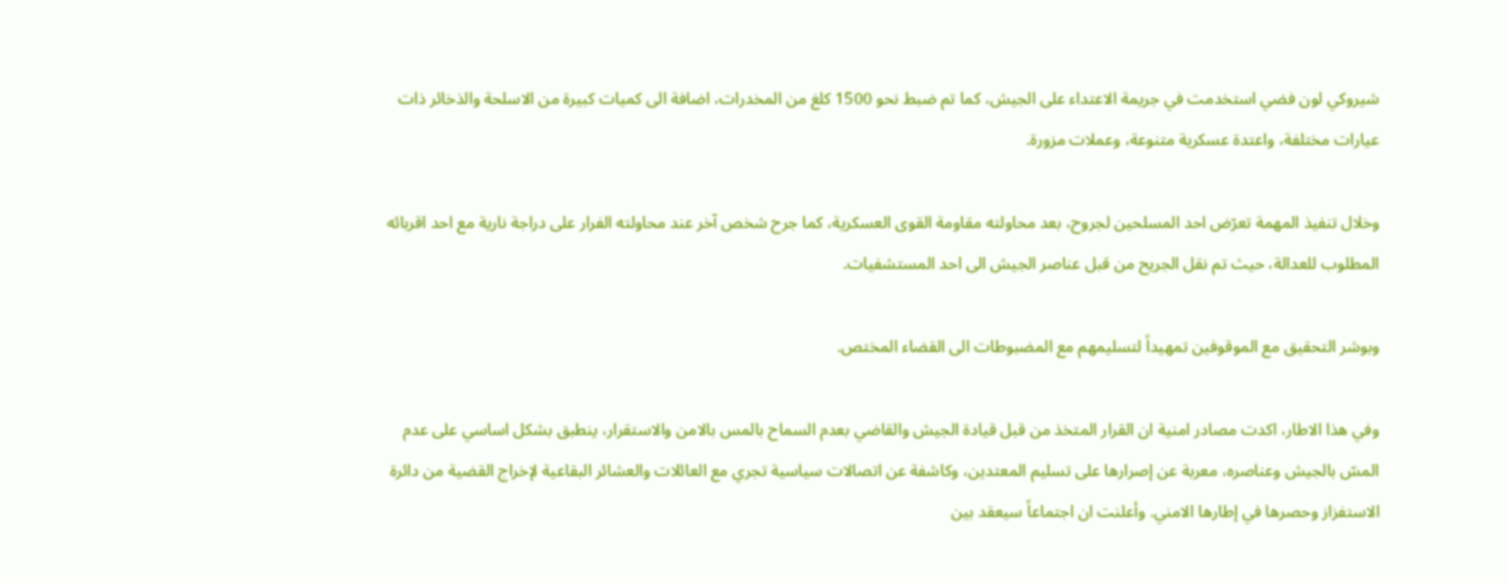شيروكي لون فضي استخدمت في جريمة الاعتداء على الجيش، كما تم ضبط نحو 1500 كلغ من المخدرات، اضافة الى كميات كبيرة من الاسلحة والذخائر ذات عيارات مختلفة، واعتدة عسكرية متنوعة، وعملات مزورة.

وخلال تنفيذ المهمة تعرّض احد المسلحين لجروح، بعد محاولته مقاومة القوى العسكرية، كما جرح شخص آخر عند محاولته الفرار على دراجة نارية مع احد اقربائه المطلوب للعدالة، حيث تم نقل الجريح من قبل عناصر الجيش الى احد المستشفيات.

وبوشر التحقيق مع الموقوفين تمهيداً لتسليمهم مع المضبوطات الى القضاء المختص.

وفي هذا الاطار، اكدت مصادر امنية ان القرار المتخذ من قبل قيادة الجيش والقاضي بعدم السماح بالمس بالامن والاستقرار، ينطبق بشكل اساسي على عدم المسّ بالجيش وعناصره، معربة عن إصرارها على تسليم المعتدين، وكاشفة عن اتصالات سياسية تجري مع العائلات والعشائر البقاعية لإخراج القضية من دائرة الاستفزاز وحصرها في إطارها الامني. وأعلنت ان اجتماعاً سيعقد بين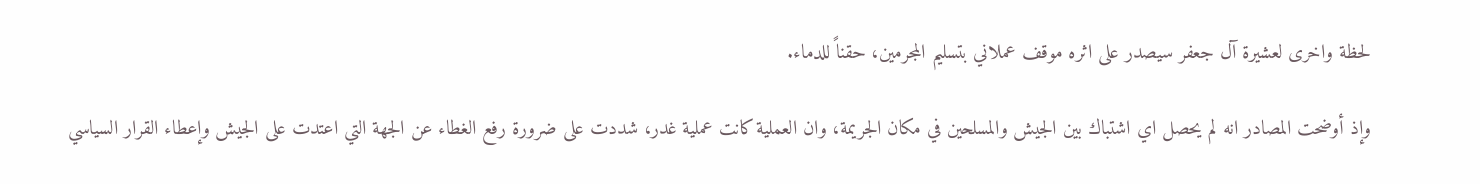لحظة واخرى لعشيرة آل جعفر سيصدر على اثره موقف عملاني بتسليم المجرمين، حقناً للدماء.

وإذ أوضحت المصادر انه لم يحصل اي اشتباك بين الجيش والمسلحين في مكان الجريمة، وان العملية كانت عملية غدر، شددت على ضرورة رفع الغطاء عن الجهة التي اعتدت على الجيش وإعطاء القرار السياسي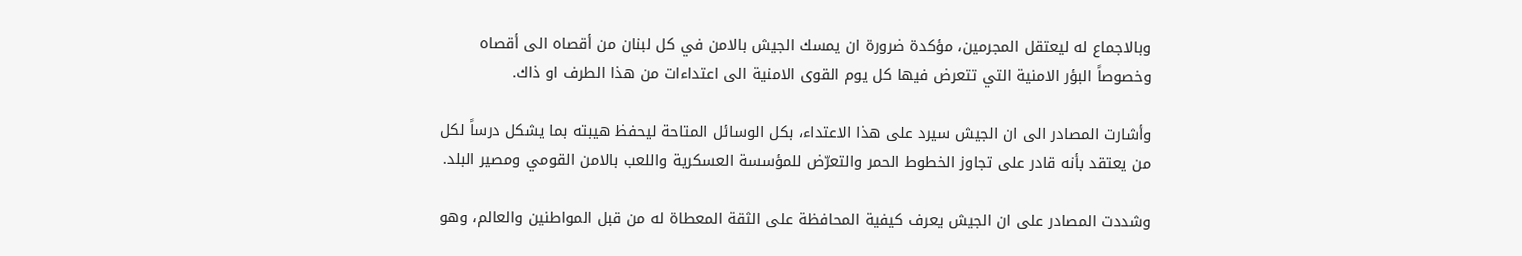وبالاجماع له ليعتقل المجرمين، مؤكدة ضرورة ان يمسك الجيش بالامن في كل لبنان من أقصاه الى أقصاه وخصوصاً البؤر الامنية التي تتعرض فيها كل يوم القوى الامنية الى اعتداءات من هذا الطرف او ذاك.

وأشارت المصادر الى ان الجيش سيرد على هذا الاعتداء، بكل الوسائل المتاحة ليحفظ هيبته بما يشكل درساً لكل من يعتقد بأنه قادر على تجاوز الخطوط الحمر والتعرّض للمؤسسة العسكرية واللعب بالامن القومي ومصير البلد.

وشددت المصادر على ان الجيش يعرف كيفية المحافظة على الثقة المعطاة له من قبل المواطنين والعالم، وهو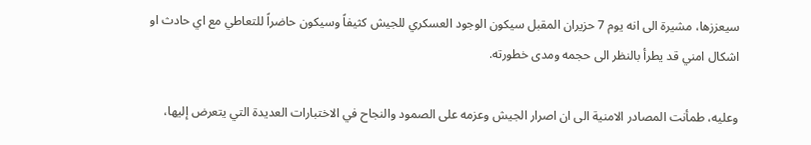سيعززها، مشيرة الى انه يوم 7 حزيران المقبل سيكون الوجود العسكري للجيش كثيفاً وسيكون حاضراً للتعاطي مع اي حادث او اشكال امني قد يطرأ بالنظر الى حجمه ومدى خطورته.

وعليه، طمأنت المصادر الامنية الى ان اصرار الجيش وعزمه على الصمود والنجاح في الاختبارات العديدة التي يتعرض إليها،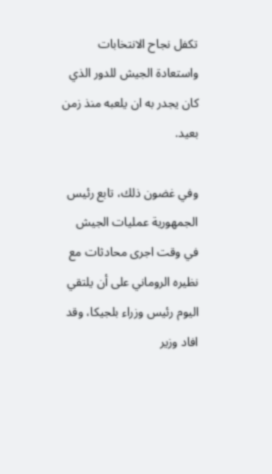تكفل نجاح الانتخابات واستعادة الجيش للدور الذي كان يجدر به ان يلعبه منذ زمن بعيد.

وفي غضون ذلك، تابع رئيس الجمهورية عمليات الجيش في وقت اجرى محادثات مع نظيره الروماني على أن يلتقي اليوم رئيس وزراء بلجيكا، وقد افاد وزير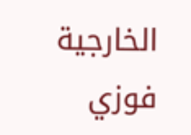الخارجية فوزي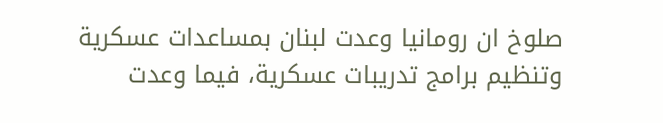صلوخ ان رومانيا وعدت لبنان بمساعدات عسكرية وتنظيم برامج تدريبات عسكرية، فيما وعدت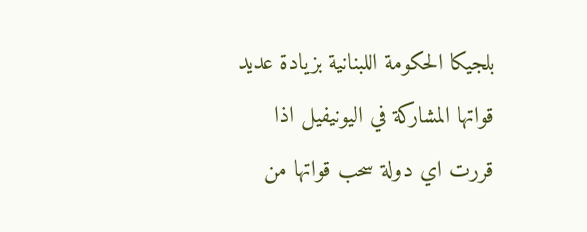بلجيكا الحكومة اللبنانية بزيادة عديد قواتها المشاركة في اليونيفيل اذا قررت اي دولة سحب قواتها من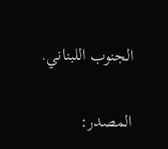الجنوب اللبناني.

المصدر: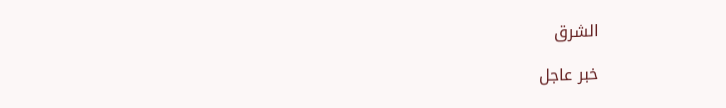الشرق

خبر عاجل